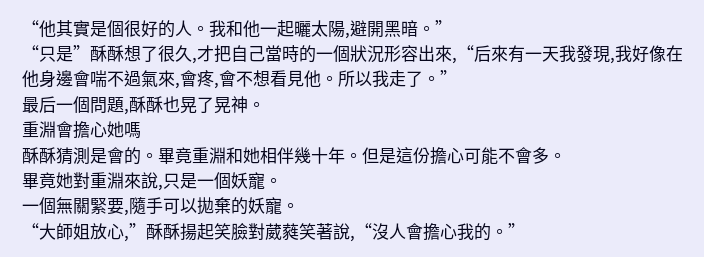“他其實是個很好的人。我和他一起曬太陽,避開黑暗。”
“只是”酥酥想了很久,才把自己當時的一個狀況形容出來,“后來有一天我發現,我好像在他身邊會喘不過氣來,會疼,會不想看見他。所以我走了。”
最后一個問題,酥酥也晃了晃神。
重淵會擔心她嗎
酥酥猜測是會的。畢竟重淵和她相伴幾十年。但是這份擔心可能不會多。
畢竟她對重淵來說,只是一個妖寵。
一個無關緊要,隨手可以拋棄的妖寵。
“大師姐放心,”酥酥揚起笑臉對葳蕤笑著說,“沒人會擔心我的。”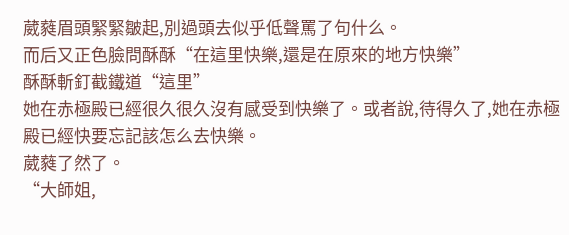葳蕤眉頭緊緊皺起,別過頭去似乎低聲罵了句什么。
而后又正色臉問酥酥“在這里快樂,還是在原來的地方快樂”
酥酥斬釘截鐵道“這里”
她在赤極殿已經很久很久沒有感受到快樂了。或者說,待得久了,她在赤極殿已經快要忘記該怎么去快樂。
葳蕤了然了。
“大師姐,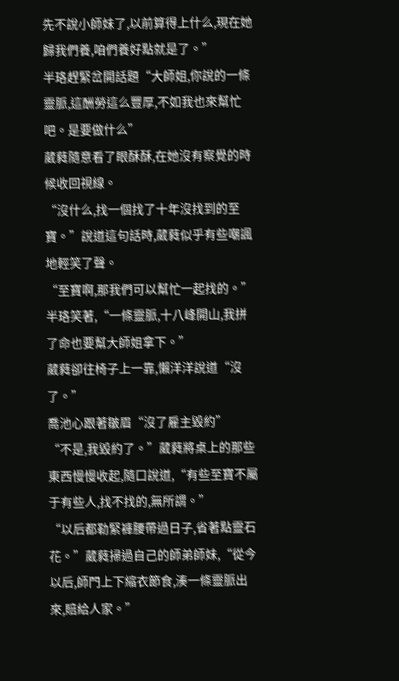先不說小師妹了,以前算得上什么,現在她歸我們養,咱們養好點就是了。”
半珞趕緊岔開話題“大師姐,你說的一條靈脈,這酬勞這么豐厚,不如我也來幫忙吧。是要做什么”
葳蕤隨意看了眼酥酥,在她沒有察覺的時候收回視線。
“沒什么,找一個找了十年沒找到的至寶。”說道這句話時,葳蕤似乎有些嘲諷地輕笑了聲。
“至寶啊,那我們可以幫忙一起找的。”半珞笑著,“一條靈脈,十八峰開山,我拼了命也要幫大師姐拿下。”
葳蕤卻往椅子上一靠,懶洋洋說道“沒了。”
喬池心跟著皺眉“沒了雇主毀約”
“不是,我毀約了。”葳蕤將桌上的那些東西慢慢收起,隨口說道,“有些至寶不屬于有些人,找不找的,無所謂。”
“以后都勒緊褲腰帶過日子,省著點靈石花。”葳蕤掃過自己的師弟師妹,“從今以后,師門上下縮衣節食,湊一條靈脈出來,賠給人家。”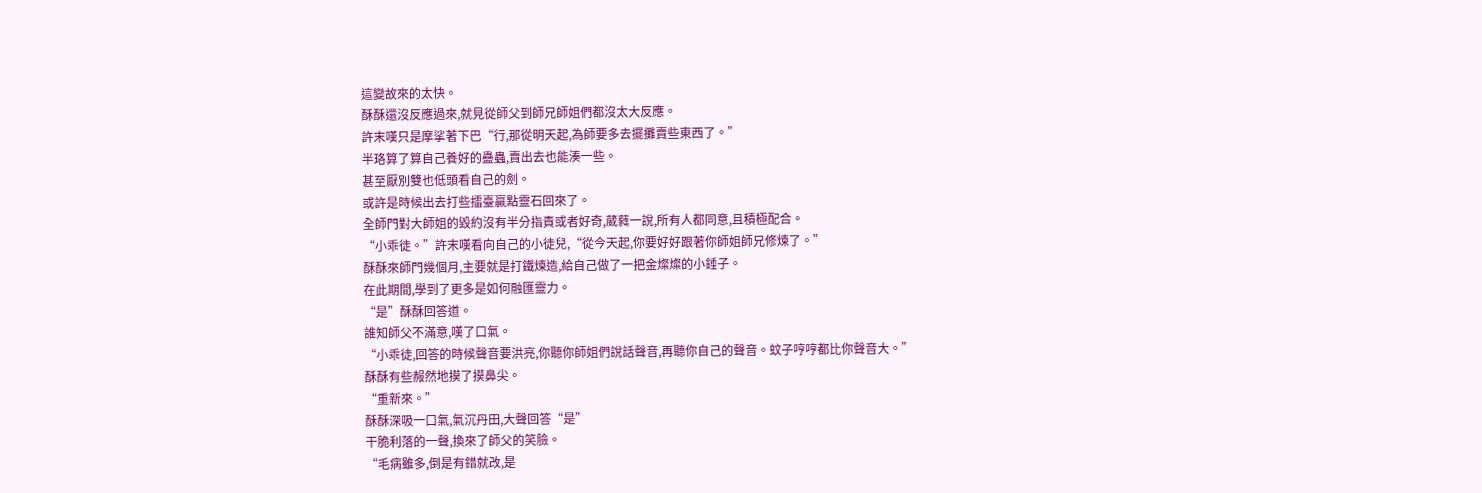這變故來的太快。
酥酥還沒反應過來,就見從師父到師兄師姐們都沒太大反應。
許末嘆只是摩挲著下巴“行,那從明天起,為師要多去擺攤賣些東西了。”
半珞算了算自己養好的蠱蟲,賣出去也能湊一些。
甚至厭別雙也低頭看自己的劍。
或許是時候出去打些擂臺贏點靈石回來了。
全師門對大師姐的毀約沒有半分指責或者好奇,葳蕤一說,所有人都同意,且積極配合。
“小乖徒。”許末嘆看向自己的小徒兒,“從今天起,你要好好跟著你師姐師兄修煉了。”
酥酥來師門幾個月,主要就是打鐵煉造,給自己做了一把金燦燦的小錘子。
在此期間,學到了更多是如何融匯靈力。
“是”酥酥回答道。
誰知師父不滿意,嘆了口氣。
“小乖徒,回答的時候聲音要洪亮,你聽你師姐們說話聲音,再聽你自己的聲音。蚊子哼哼都比你聲音大。”
酥酥有些赧然地摸了摸鼻尖。
“重新來。”
酥酥深吸一口氣,氣沉丹田,大聲回答“是”
干脆利落的一聲,換來了師父的笑臉。
“毛病雖多,倒是有錯就改,是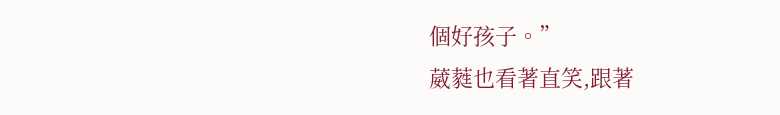個好孩子。”
葳蕤也看著直笑,跟著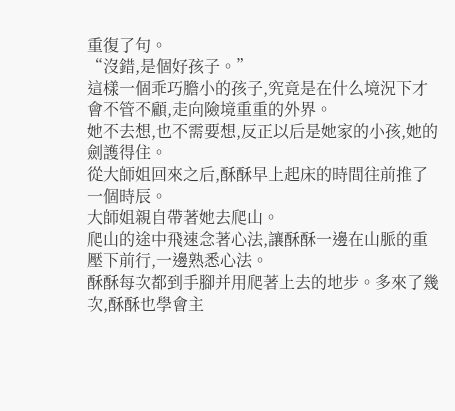重復了句。
“沒錯,是個好孩子。”
這樣一個乖巧膽小的孩子,究竟是在什么境況下才會不管不顧,走向險境重重的外界。
她不去想,也不需要想,反正以后是她家的小孩,她的劍護得住。
從大師姐回來之后,酥酥早上起床的時間往前推了一個時辰。
大師姐親自帶著她去爬山。
爬山的途中飛速念著心法,讓酥酥一邊在山脈的重壓下前行,一邊熟悉心法。
酥酥每次都到手腳并用爬著上去的地步。多來了幾次,酥酥也學會主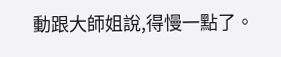動跟大師姐說,得慢一點了。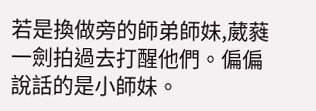若是換做旁的師弟師妹,葳蕤一劍拍過去打醒他們。偏偏說話的是小師妹。